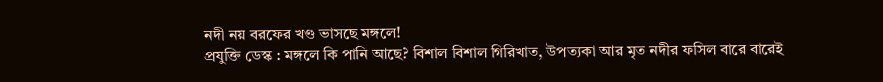নদী নয় বরফের খণ্ড ভাসছে মঙ্গলে!
প্রযুক্তি ডেস্ক : মঙ্গলে কি পানি আছে? বিশাল বিশাল গিরিখাত, উপত্যকা আর মৃত নদীর ফসিল বারে বারেই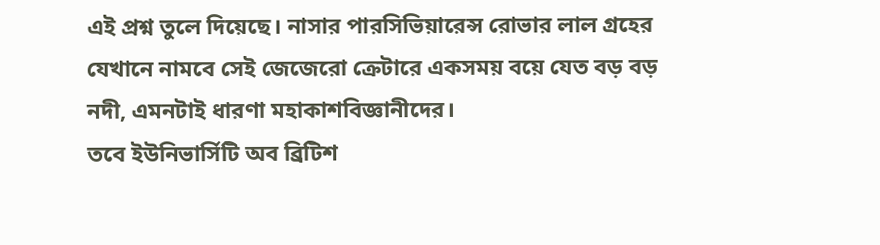এই প্রশ্ন তুলে দিয়েছে। নাসার পারসিভিয়ারেন্স রোভার লাল গ্রহের যেখানে নামবে সেই জেজেরো ক্রেটারে একসময় বয়ে যেত বড় বড় নদী, এমনটাই ধারণা মহাকাশবিজ্ঞানীদের।
তবে ইউনিভার্সিটি অব ব্রিটিশ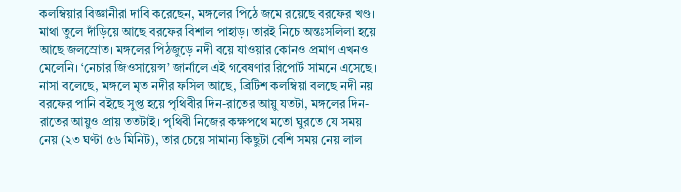কলম্বিয়ার বিজ্ঞানীরা দাবি করেছেন, মঙ্গলের পিঠে জমে রয়েছে বরফের খণ্ড। মাথা তুলে দাঁড়িয়ে আছে বরফের বিশাল পাহাড়। তারই নিচে অন্তঃসলিলা হয়ে আছে জলস্রোত। মঙ্গলের পিঠজুড়ে নদী বয়ে যাওয়ার কোনও প্রমাণ এখনও মেলেনি। ‘নেচার জিওসায়েন্স’ জার্নালে এই গবেষণার রিপোর্ট সামনে এসেছে।
নাসা বলেছে, মঙ্গলে মৃত নদীর ফসিল আছে, ব্রিটিশ কলম্বিয়া বলছে নদী নয় বরফের পানি বইছে সুপ্ত হয়ে পৃথিবীর দিন-রাতের আয়ু যতটা, মঙ্গলের দিন-রাতের আয়ুও প্রায় ততটাই। পৃথিবী নিজের কক্ষপথে মতো ঘুরতে যে সময় নেয় (২৩ ঘণ্টা ৫৬ মিনিট), তার চেয়ে সামান্য কিছুটা বেশি সময় নেয় লাল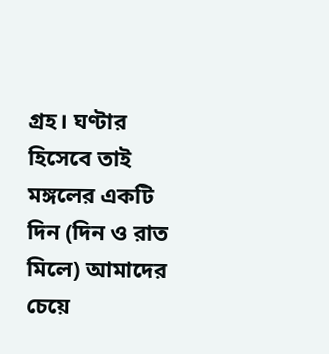গ্রহ। ঘণ্টার হিসেবে তাই মঙ্গলের একটি দিন (দিন ও রাত মিলে) আমাদের চেয়ে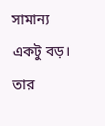সামান্য একটু বড়। তার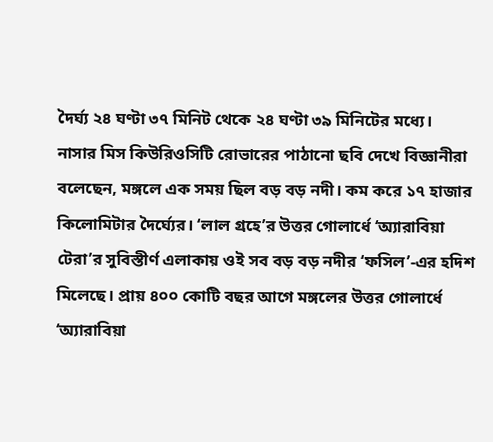দৈর্ঘ্য ২৪ ঘণ্টা ৩৭ মিনিট থেকে ২৪ ঘণ্টা ৩৯ মিনিটের মধ্যে।
নাসার মিস কিউরিওসিটি রোভারের পাঠানো ছবি দেখে বিজ্ঞানীরা বলেছেন, মঙ্গলে এক সময় ছিল বড় বড় নদী। কম করে ১৭ হাজার কিলোমিটার দৈর্ঘ্যের। ‘লাল গ্রহে’র উত্তর গোলার্ধে ‘অ্যারাবিয়া টেরা’র সুবিস্তীর্ণ এলাকায় ওই সব বড় বড় নদীর ‘ফসিল’-এর হদিশ মিলেছে। প্রায় ৪০০ কোটি বছর আগে মঙ্গলের উত্তর গোলার্ধে ‘অ্যারাবিয়া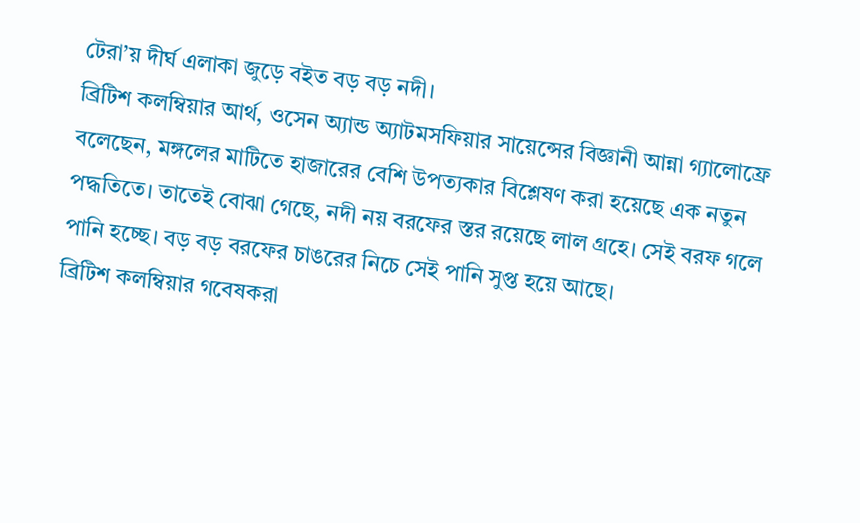টেরা’য় দীর্ঘ এলাকা জুড়ে বইত বড় বড় নদী।
ব্রিটিশ কলম্বিয়ার আর্থ, ওসেন অ্যান্ড অ্যাটমসফিয়ার সায়েন্সের বিজ্ঞানী আন্না গ্যালোফ্রে বলেছেন, মঙ্গলের মাটিতে হাজারের বেশি উপত্যকার বিশ্লেষণ করা হয়েছে এক নতুন পদ্ধতিতে। তাতেই বোঝা গেছে, নদী নয় বরফের স্তর রয়েছে লাল গ্রহে। সেই বরফ গলে পানি হচ্ছে। বড় বড় বরফের চাঙরের নিচে সেই পানি সুপ্ত হয়ে আছে।
ব্রিটিশ কলম্বিয়ার গবেষকরা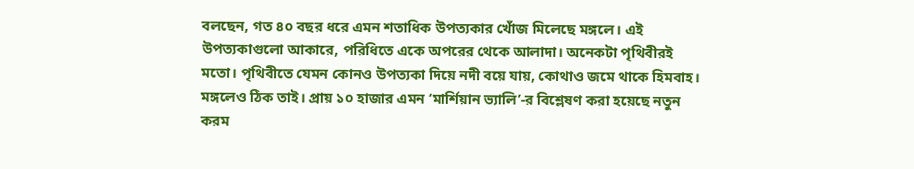বলছেন, গত ৪০ বছর ধরে এমন শতাধিক উপত্যকার খোঁজ মিলেছে মঙ্গলে। এই উপত্যকাগুলো আকারে, পরিধিতে একে অপরের থেকে আলাদা। অনেকটা পৃথিবীরই মতো। পৃথিবীতে যেমন কোনও উপত্যকা দিয়ে নদী বয়ে যায়, কোথাও জমে থাকে হিমবাহ। মঙ্গলেও ঠিক তাই। প্রায় ১০ হাজার এমন ‘মার্শিয়ান ভ্যালি’-র বিশ্লেষণ করা হয়েছে নতুন করম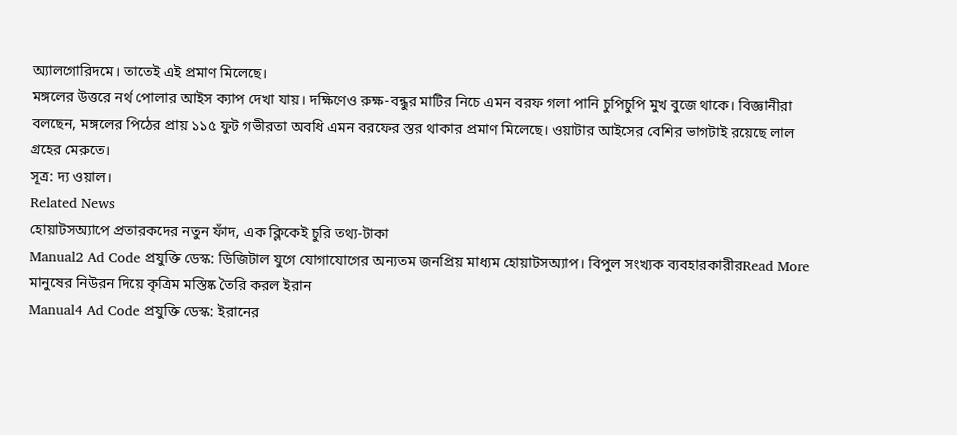অ্যালগোরিদমে। তাতেই এই প্রমাণ মিলেছে।
মঙ্গলের উত্তরে নর্থ পোলার আইস ক্যাপ দেখা যায়। দক্ষিণেও রুক্ষ-বন্ধুর মাটির নিচে এমন বরফ গলা পানি চুপিচুপি মুখ বুজে থাকে। বিজ্ঞানীরা বলছেন, মঙ্গলের পিঠের প্রায় ১১৫ ফুট গভীরতা অবধি এমন বরফের স্তর থাকার প্রমাণ মিলেছে। ওয়াটার আইসের বেশির ভাগটাই রয়েছে লাল গ্রহের মেরুতে।
সূত্র: দ্য ওয়াল।
Related News
হোয়াটসঅ্যাপে প্রতারকদের নতুন ফাঁদ, এক ক্লিকেই চুরি তথ্য-টাকা
Manual2 Ad Code প্রযুক্তি ডেস্ক: ডিজিটাল যুগে যোগাযোগের অন্যতম জনপ্রিয় মাধ্যম হোয়াটসঅ্যাপ। বিপুল সংখ্যক ব্যবহারকারীরRead More
মানুষের নিউরন দিয়ে কৃত্রিম মস্তিষ্ক তৈরি করল ইরান
Manual4 Ad Code প্রযুক্তি ডেস্ক: ইরানের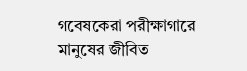গবেষকেরা পরীক্ষাগারে মানুষের জীবিত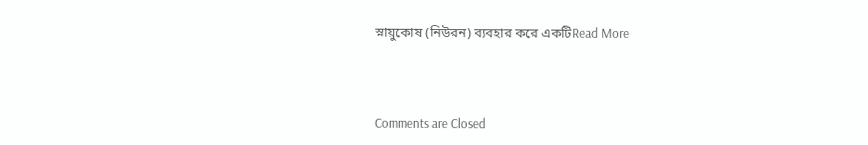স্নায়ুকোষ (নিউরন) ব্যবহার করে একটিRead More



Comments are Closed